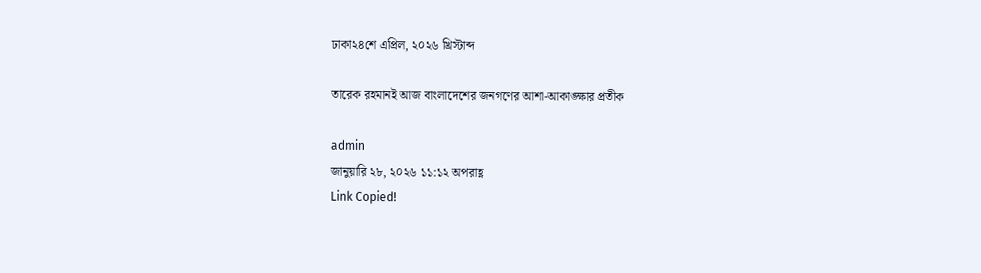ঢাকা২৪শে এপ্রিল, ২০২৬ খ্রিস্টাব্দ

তারেক রহমানই আজ বাংলাদেশের জনগণের আশা-আকাঙ্ক্ষার প্রতীক

admin
জানুয়ারি ২৮, ২০২৬ ১১:১২ অপরাহ্ণ
Link Copied!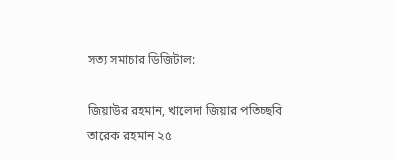সত্য সমাচার ডিজিটাল:

জিয়াউর রহমান, খালেদা জিয়ার পতিচ্ছবি তারেক রহমান ২৫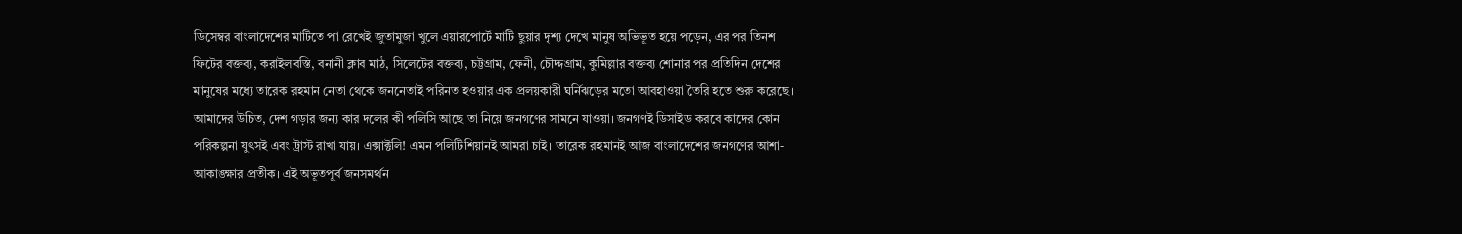ডিসেম্বর বাংলাদেশের মাটিতে পা রেখেই জুতামুজা খুলে এয়ারপোর্টে মাটি ছুয়ার দৃশ্য দেখে মানুষ অভিভূত হয়ে পড়েন, এর পর তিনশ ফিটের বক্তব্য, করাইলবস্তি, বনানী ক্লাব মাঠ, সিলেটের বক্তব্য, চট্টগ্রাম, ফেনী, চৌদ্দগ্রাম, কুমিল্লার বক্তব্য শোনার পর প্রতিদিন দেশের মানুষের মধ্যে তারেক রহমান নেতা থেকে জননেতাই পরিনত হওয়ার এক প্রলয়কারী ঘর্নিঝড়ের মতো আবহাওয়া তৈরি হতে শুরু করেছে। আমাদের উচিত, দেশ গড়ার জন্য কার দলের কী পলিসি আছে তা নিয়ে জনগণের সামনে যাওয়া। জনগণই ডিসাইড করবে কাদের কোন পরিকল্পনা যুৎসই এবং ট্রাস্ট রাখা যায়। এক্সাক্টলি! এমন পলিটিশিয়ানই আমরা চাই। তারেক রহমানই আজ বাংলাদেশের জনগণের আশা-আকাঙ্ক্ষার প্রতীক। এই অভূতপূর্ব জনসমর্থন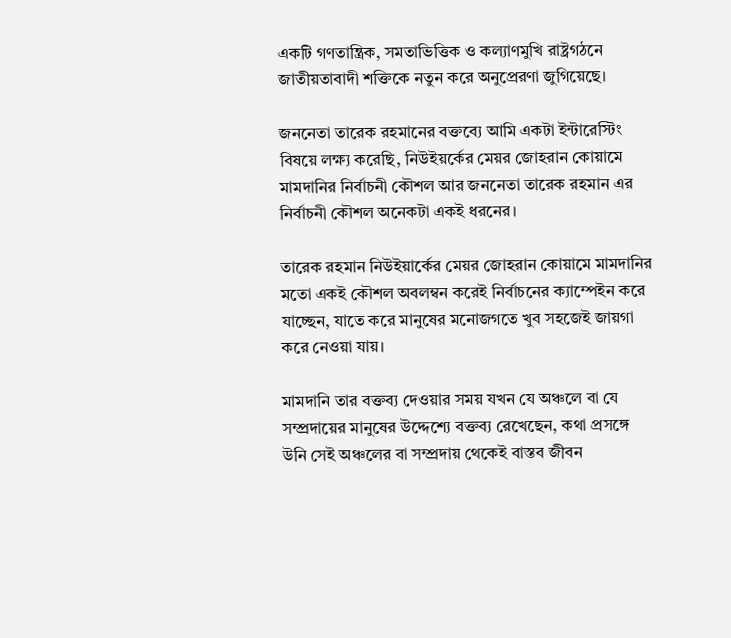একটি গণতান্ত্রিক, সমতাভিত্তিক ও কল্যাণমুখি রাষ্ট্রগঠনে জাতীয়তাবাদী শক্তিকে নতুন করে অনুপ্রেরণা জুগিয়েছে।

জননেতা তারেক রহমানের বক্তব্যে আমি একটা ইন্টারেস্টিং বিষয়ে লক্ষ্য করেছি, নিউইয়র্কের মেয়র জোহরান কোয়ামে মামদানির নির্বাচনী কৌশল আর জননেতা তারেক রহমান এর নির্বাচনী কৌশল অনেকটা একই ধরনের।

তারেক রহমান নিউইয়ার্কের মেয়র জোহরান কোয়ামে মামদানির মতো একই কৌশল অবলম্বন করেই নির্বাচনের ক্যাম্পেইন করে যাচ্ছেন, যাতে করে মানুষের মনোজগতে খুব সহজেই জায়গা করে নেওয়া যায়।

মামদানি তার বক্তব্য দেওয়ার সময় যখন যে অঞ্চলে বা যে সম্প্রদায়ের মানুষের উদ্দেশ্যে বক্তব্য রেখেছেন, কথা প্রসঙ্গে উনি সেই অঞ্চলের বা সম্প্রদায় থেকেই বাস্তব জীবন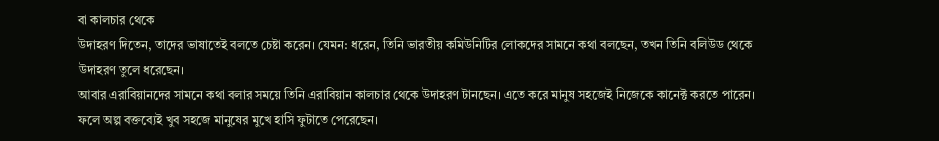বা কালচার থেকে
উদাহরণ দিতেন, তাদের ভাষাতেই বলতে চেষ্টা করেন। যেমন: ধরেন, তিনি ভারতীয় কমিউনিটির লোকদের সামনে কথা বলছেন, তখন তিনি বলিউড থেকে উদাহরণ তুলে ধরেছেন।
আবার এরাবিয়ানদের সামনে কথা বলার সময়ে তিনি এরাবিয়ান কালচার থেকে উদাহরণ টানছেন। এতে করে মানুষ সহজেই নিজেকে কানেক্ট করতে পারেন। ফলে অল্প বক্তব্যেই খুব সহজে মানুষের মুখে হাসি ফুটাতে পেরেছেন।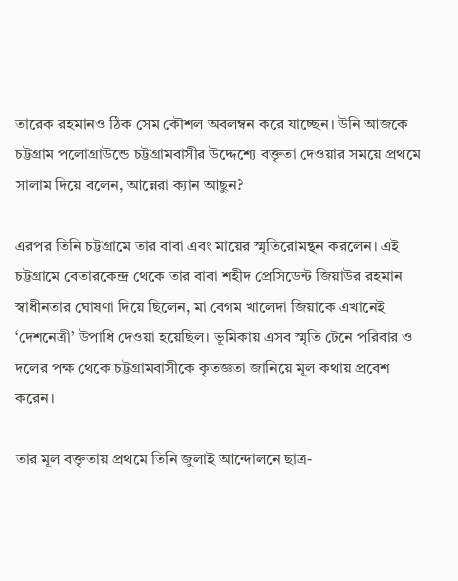তারেক রহমানও ঠিক সেম কৌশল অবলম্বন করে যাচ্ছেন। উনি আজকে চট্টগ্রাম পলোগ্রাউন্ডে চট্টগ্রামবাসীর উদ্দেশ্যে বক্তৃতা দেওয়ার সময়ে প্রথমে সালাম দিয়ে বলেন, আন্নেরা ক্যান আছুন?

এরপর তিনি চট্টগ্রামে তার বাবা এবং মায়ের স্মৃতিরোমন্থন করলেন। এই চট্টগ্রামে বেতারকেন্দ্র থেকে তার বাবা শহীদ প্রেসিডেন্ট জিয়াউর রহমান স্বাধীনতার ঘোষণা দিয়ে ছিলেন, মা বেগম খালেদা জিয়াকে এখানেই ‘দেশনেত্রী’ উপাধি দেওয়া হয়েছিল। ভূমিকায় এসব স্মৃতি টেনে পরিবার ও দলের পক্ষ থেকে চট্টগ্রামবাসীকে কৃতজ্ঞতা জানিয়ে মূল কথায় প্রবেশ করেন।

তার মূল বক্তৃতায় প্রথমে তিনি জুলাই আন্দোলনে ছাত্র-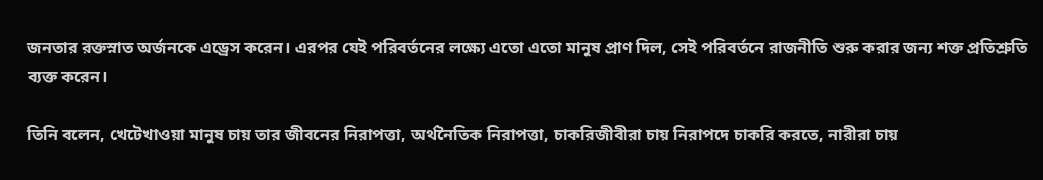জনতার রক্তস্নাত অর্জনকে এড্রেস করেন। এরপর যেই পরিবর্তনের লক্ষ্যে এতো এতো মানুষ প্রাণ দিল, সেই পরিবর্তনে রাজনীতি শুরু করার জন্য শক্ত প্রতিশ্রুতি ব্যক্ত করেন।

তিনি বলেন, খেটেখাওয়া মানুষ চায় তার জীবনের নিরাপত্তা, অর্থনৈতিক নিরাপত্তা, চাকরিজীবীরা চায় নিরাপদে চাকরি করতে, নারীরা চায়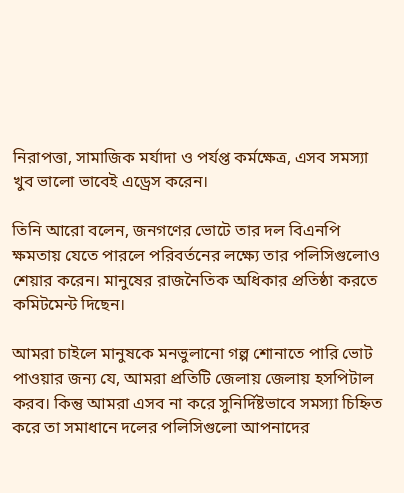নিরাপত্তা, সামাজিক মর্যাদা ও পর্যপ্ত কর্মক্ষেত্র, এসব সমস্যা খুব ভালো ভাবেই এড্রেস করেন।

তিনি আরো বলেন, জনগণের ভোটে তার দল বিএনপি ক্ষমতায় যেতে পারলে পরিবর্তনের লক্ষ্যে তার পলিসিগুলোও শেয়ার করেন। মানুষের রাজনৈতিক অধিকার প্রতিষ্ঠা করতে কমিটমেন্ট দিছেন।

আমরা চাইলে মানুষকে মনভুলানো গল্প শোনাতে পারি ভোট পাওয়ার জন্য যে, আমরা প্রতিটি জেলায় জেলায় হসপিটাল করব। কিন্তু আমরা এসব না করে সুনির্দিষ্টভাবে সমস্যা চিহ্নিত করে তা সমাধানে দলের পলিসিগুলো আপনাদের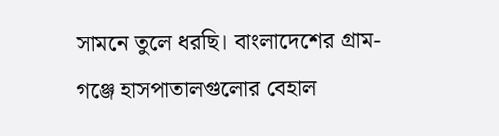সামনে তুলে ধরছি। বাংলাদেশের গ্রাম-গঞ্জে হাসপাতালগুলোর বেহাল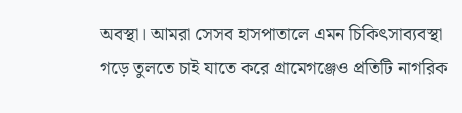অবস্থা। আমরা সেসব হাসপাতালে এমন চিকিৎসাব্যবস্থা গড়ে তুলতে চাই যাতে করে গ্রামেগঞ্জেও প্রতিটি নাগরিক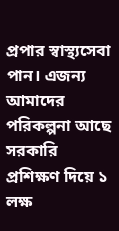প্রপার স্বাস্থ্যসেবা পান। এজন্য আমাদের পরিকল্পনা আছে সরকারি প্রশিক্ষণ দিয়ে ১ লক্ষ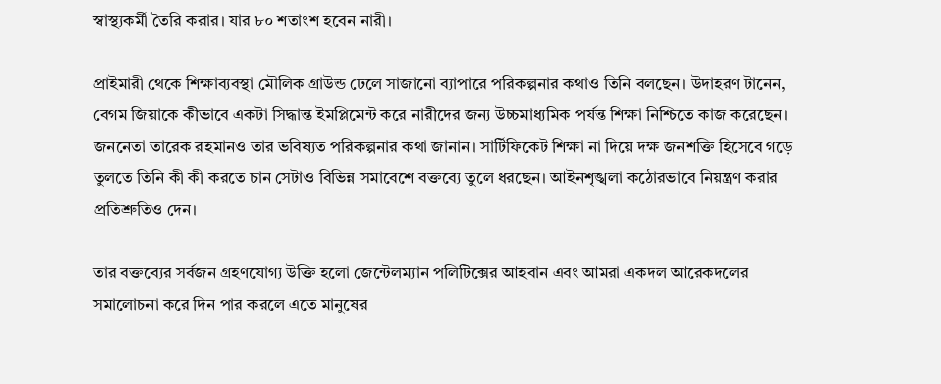স্বাস্থ্যকর্মী তৈরি করার। যার ৮০ শতাংশ হবেন নারী।

প্রাইমারী থেকে শিক্ষাব্যবস্থা মৌলিক গ্রাউন্ড ঢেলে সাজানো ব্যাপারে পরিকল্পনার কথাও তিনি বলছেন। উদাহরণ টানেন, বেগম জিয়াকে কীভাবে একটা সিদ্ধান্ত ইমপ্লিমেন্ট করে নারীদের জন্য উচ্চমাধ্যমিক পর্যন্ত শিক্ষা নিশ্চিতে কাজ করেছেন। জননেতা তারেক রহমানও তার ভবিষ্যত পরিকল্পনার কথা জানান। সার্টিফিকেট শিক্ষা না দিয়ে দক্ষ জনশক্তি হিসেবে গড়ে তুলতে তিনি কী কী করতে চান সেটাও বিভিন্ন সমাবেশে বক্তব্যে তুলে ধরছেন। আইনশৃঙ্খলা কঠোরভাবে নিয়ন্ত্রণ করার প্রতিশ্রুতিও দেন।

তার বক্তব্যের সর্বজন গ্রহণযোগ্য উক্তি হলো জেন্টেলম্যান পলিটিক্সের আহবান এবং আমরা একদল আরেকদলের সমালোচনা করে দিন পার করলে এতে মানুষের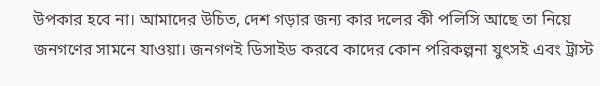উপকার হবে না। আমাদের উচিত, দেশ গড়ার জন্য কার দলের কী পলিসি আছে তা নিয়ে জনগণের সামনে যাওয়া। জনগণই ডিসাইড করবে কাদের কোন পরিকল্পনা যুৎসই এবং ট্রাস্ট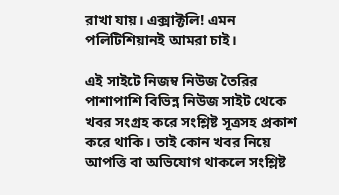রাখা যায়। এক্সাক্টলি! এমন পলিটিশিয়ানই আমরা চাই।

এই সাইটে নিজম্ব নিউজ তৈরির পাশাপাশি বিভিন্ন নিউজ সাইট থেকে খবর সংগ্রহ করে সংশ্লিষ্ট সূত্রসহ প্রকাশ করে থাকি। তাই কোন খবর নিয়ে আপত্তি বা অভিযোগ থাকলে সংশ্লিষ্ট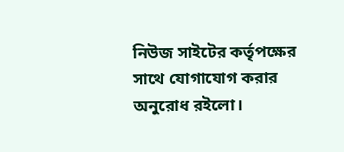নিউজ সাইটের কর্তৃপক্ষের সাথে যোগাযোগ করার অনুরোধ রইলো।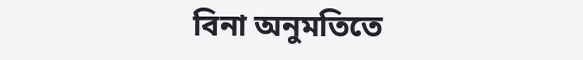বিনা অনুমতিতে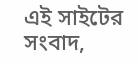এই সাইটের সংবাদ,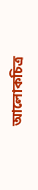আলোকচিত্র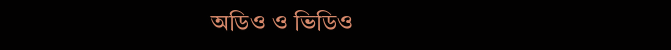অডিও ও ভিডিও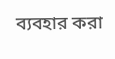ব্যবহার করা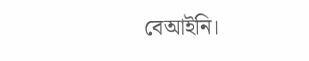বেআইনি।